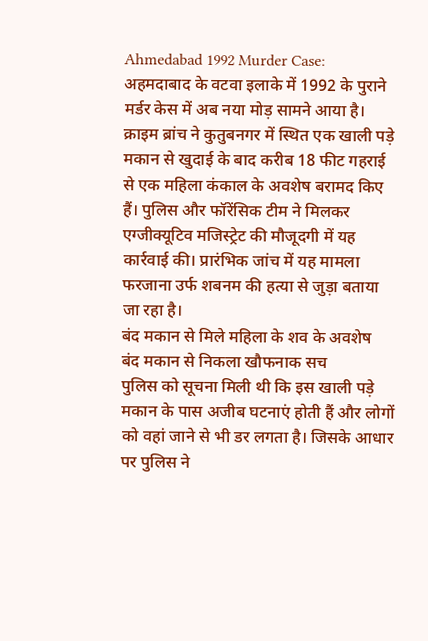Ahmedabad 1992 Murder Case: अहमदाबाद के वटवा इलाके में 1992 के पुराने मर्डर केस में अब नया मोड़ सामने आया है। क्राइम ब्रांच ने कुतुबनगर में स्थित एक खाली पड़े मकान से खुदाई के बाद करीब 18 फीट गहराई से एक महिला कंकाल के अवशेष बरामद किए हैं। पुलिस और फॉरेंसिक टीम ने मिलकर एग्जीक्यूटिव मजिस्ट्रेट की मौजूदगी में यह कार्रवाई की। प्रारंभिक जांच में यह मामला फरजाना उर्फ शबनम की हत्या से जुड़ा बताया जा रहा है।
बंद मकान से मिले महिला के शव के अवशेष
बंद मकान से निकला खौफनाक सच
पुलिस को सूचना मिली थी कि इस खाली पड़े मकान के पास अजीब घटनाएं होती हैं और लोगों को वहां जाने से भी डर लगता है। जिसके आधार पर पुलिस ने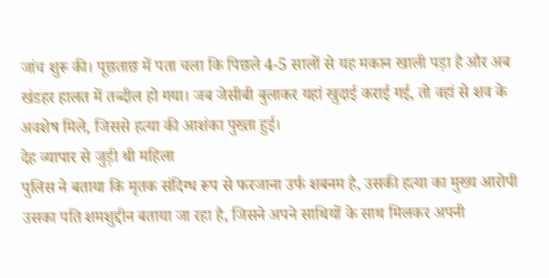जांच शुरू की। पूछताछ में पता चला कि पिछले 4-5 सालों से यह मकान खाली पड़ा है और अब खंडहर हालत में तब्दील हो गया। जब जेसीबी बुलाकर यहां खुदाई कराई गई, तो वहां से शव के अवशेष मिले, जिससे हत्या की आशंका पुख्ता हुई।
देह व्यापार से जुड़ी थी महिला
पुलिस ने बताया कि मृतक संदिग्ध रूप से फरजाना उर्फ शबनम है, उसकी हत्या का मुख्य आरोपी उसका पति शमशुद्दीन बताया जा रहा है, जिसने अपने साथियों के साथ मिलकर अपनी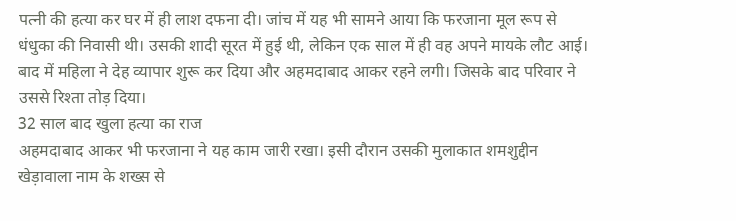पत्नी की हत्या कर घर में ही लाश दफना दी। जांच में यह भी सामने आया कि फरजाना मूल रूप से धंधुका की निवासी थी। उसकी शादी सूरत में हुई थी, लेकिन एक साल में ही वह अपने मायके लौट आई। बाद में महिला ने देह व्यापार शुरू कर दिया और अहमदाबाद आकर रहने लगी। जिसके बाद परिवार ने उससे रिश्ता तोड़ दिया।
32 साल बाद खुला हत्या का राज
अहमदाबाद आकर भी फरजाना ने यह काम जारी रखा। इसी दौरान उसकी मुलाकात शमशुद्दीन खेड़ावाला नाम के शख्स से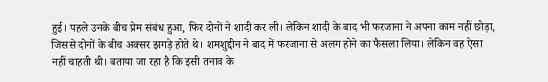हुई। पहले उनके बीच प्रेम संबंध हुआ, फिर दोनों ने शादी कर ली। लेकिन शादी के बाद भी फरजाना ने अपना काम नहीं छोड़ा, जिससे दोनों के बीच अक्सर झगड़े होते थे। शमशुद्दीन ने बाद में फरजाना से अलग होने का फैसला लिया। लेकिन वह ऐसा नहीं चाहती थी। बताया जा रहा है कि इसी तनाव के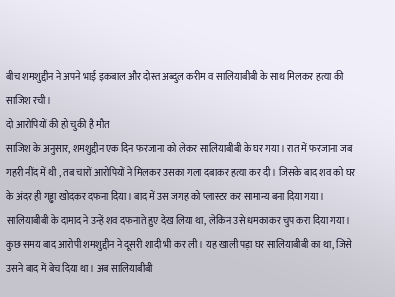बीच शमशुद्दीन ने अपने भाई इकबाल और दोस्त अब्दुल करीम व सालियाबीबी के साथ मिलकर हत्या की साजिश रची।
दो आरोपियों की हो चुकी है मौत
साजिश के अनुसार, शमशुद्दीन एक दिन फरजाना को लेकर सालियाबीबी के घर गया। रात में फरजाना जब गहरी नींद में थी , तब चारों आरोपियों ने मिलकर उसका गला दबाकर हत्या कर दी। जिसके बाद शव को घर के अंदर ही गड्ढा खोदकर दफना दिया। बाद में उस जगह को प्लास्टर कर सामान्य बना दिया गया। सालियाबीबी के दामाद ने उन्हें शव दफनाते हुए देख लिया था, लेकिन उसे धमकाकर चुप करा दिया गया। कुछ समय बाद आरोपी शमशुद्दीन ने दूसरी शादी भी कर ली। यह खाली पड़ा घर सालियाबीबी का था, जिसे उसने बाद में बेच दिया था। अब सालियाबीबी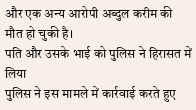और एक अन्य आरोपी अब्दुल करीम की मौत हो चुकी है।
पति और उसके भाई को पुलिस ने हिरासत में लिया
पुलिस ने इस मामले में कार्रवाई करते हुए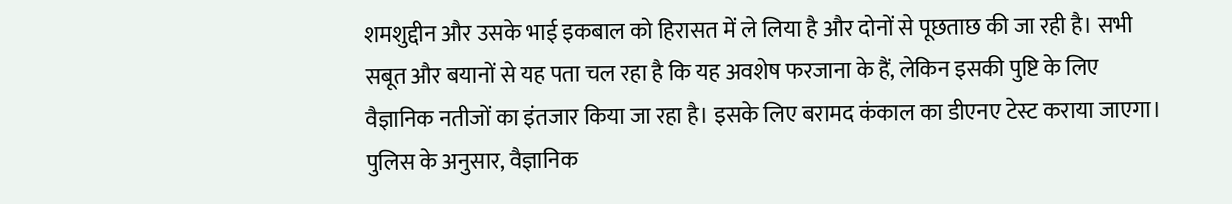शमशुद्दीन और उसके भाई इकबाल को हिरासत में ले लिया है और दोनों से पूछताछ की जा रही है। सभी सबूत और बयानों से यह पता चल रहा है कि यह अवशेष फरजाना के हैं, लेकिन इसकी पुष्टि के लिए वैज्ञानिक नतीजों का इंतजार किया जा रहा है। इसके लिए बरामद कंकाल का डीएनए टेस्ट कराया जाएगा। पुलिस के अनुसार, वैज्ञानिक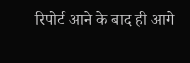रिपोर्ट आने के बाद ही आगे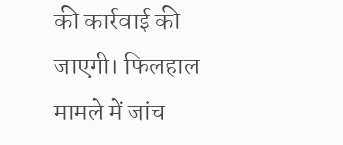की कार्रवाई की जाएगी। फिलहाल मामले में जांच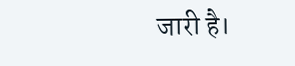जारी है।